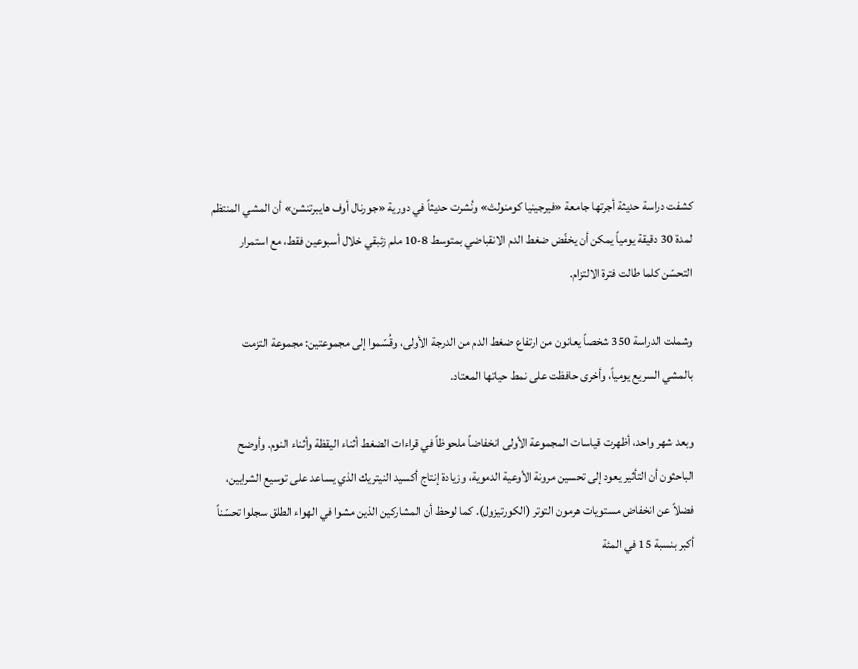كشفت دراسة حديثة أجرتها جامعة «فيرجينيا كومنولث» ونُشرت حديثاً في دورية «جورنال أوف هايبرتنشن» أن المشي المنتظم لمدة 30 دقيقة يومياً يمكن أن يخفّض ضغط الدم الانقباضي بمتوسط 8-10 ملم زئبقي خلال أسبوعين فقط، مع استمرار التحسّن كلما طالت فترة الالتزام.

وشملت الدراسة 350 شخصاً يعانون من ارتفاع ضغط الدم من الدرجة الأولى، وقُسّموا إلى مجموعتين: مجموعة التزمت بالمشي السريع يومياً، وأخرى حافظت على نمط حياتها المعتاد.

وبعد شهر واحد، أظهرت قياسات المجموعة الأولى انخفاضاً ملحوظاً في قراءات الضغط أثناء اليقظة وأثناء النوم. وأوضح الباحثون أن التأثير يعود إلى تحسين مرونة الأوعية الدموية، وزيادة إنتاج أكسيد النيتريك الذي يساعد على توسيع الشرايين، فضلاً عن انخفاض مستويات هرمون التوتر (الكورتيزول). كما لوحظ أن المشاركين الذين مشوا في الهواء الطلق سجلوا تحسّناً أكبر بنسبة 15 في المئة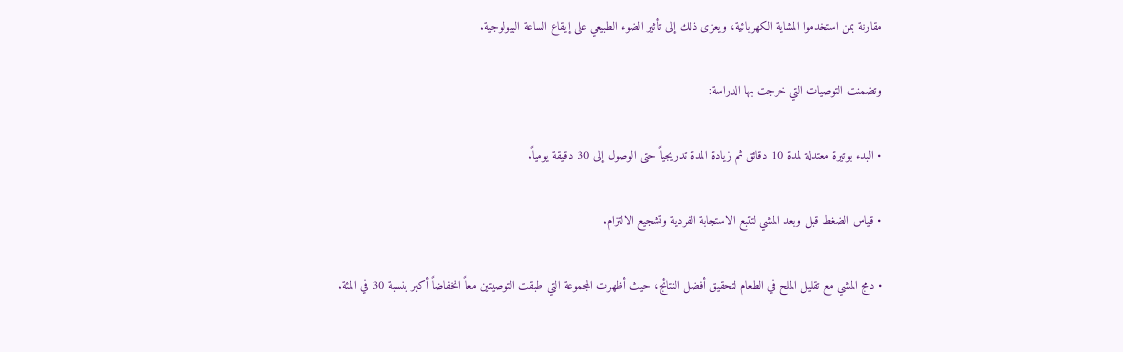مقارنة بمن استخدموا المشاية الكهربائية، ويعزى ذلك إلى تأثير الضوء الطبيعي على إيقاع الساعة البيولوجية.

وتضمنت التوصيات التي خرجت بها الدراسة:

• البدء بوتيرة معتدلة لمدة 10 دقائق ثم زيادة المدة تدريجياً حتى الوصول إلى 30 دقيقة يومياً.

• قياس الضغط قبل وبعد المشي لتتبع الاستجابة الفردية وتشجيع الالتزام.

• دمج المشي مع تقليل الملح في الطعام لتحقيق أفضل النتائج، حيث أظهرت المجموعة التي طبقت التوصيتين معاً انخفاضاً أكبر بنسبة 30 في المئة.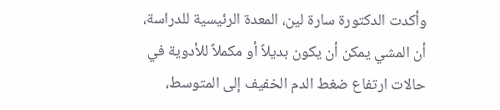وأكدت الدكتورة سارة لين، المعدة الرئيسية للدراسة، أن المشي يمكن أن يكون بديلاً أو مكملاً للأدوية في حالات ارتفاع ضغط الدم الخفيف إلى المتوسط،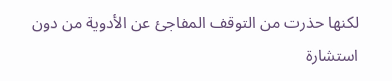لكنها حذرت من التوقف المفاجئ عن الأدوية من دون استشارة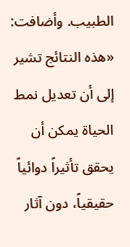الطبيب. وأضافت: «هذه النتائج تشير إلى أن تعديل نمط الحياة يمكن أن يحقق تأثيراً دوائياً حقيقياً، دون آثار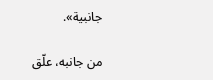جانبية».

من جانبه، علّق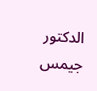الدكتور جيمس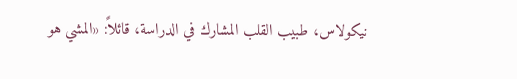نيكولاس، طبيب القلب المشارك في الدراسة، قائلاً: «المشي هو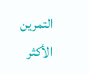التمرين الأكثر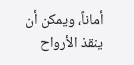أماناً، ويمكن أن ينقذ الأرواح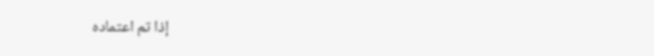إذا تم اعتماده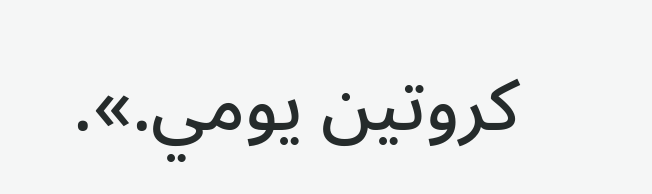كروتين يومي.».